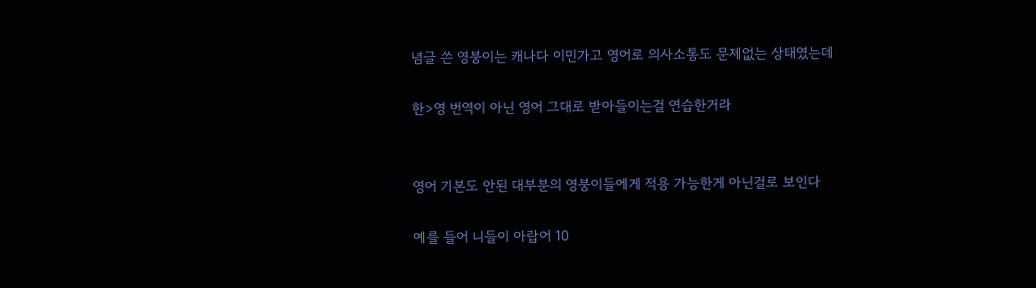념글 쓴 영붕이는 캐나다 이민가고 영어로 의사소통도 문제없는 상태였는데

한>영 번역이 아닌 영어 그대로 받아들이는걸 연습한거라


영어 기본도 안된 대부분의 영붕이들에게 적용 가능한게 아닌걸로 보인다

예를 들어 니들이 아랍어 10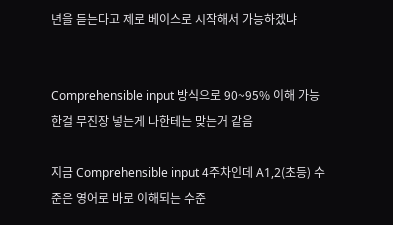년을 듣는다고 제로 베이스로 시작해서 가능하겠냐


Comprehensible input 방식으로 90~95% 이해 가능한걸 무진장 넣는게 나한테는 맞는거 같음

지금 Comprehensible input 4주차인데 A1,2(초등) 수준은 영어로 바로 이해되는 수준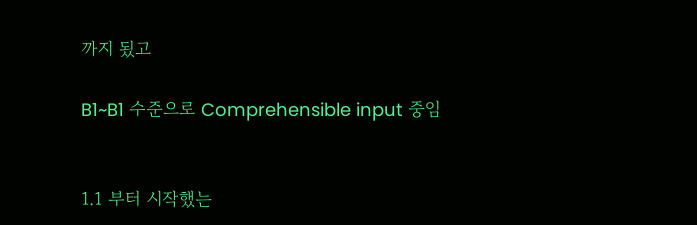까지 됬고

B1~B1 수준으로 Comprehensible input 중임


1.1 부터 시작했는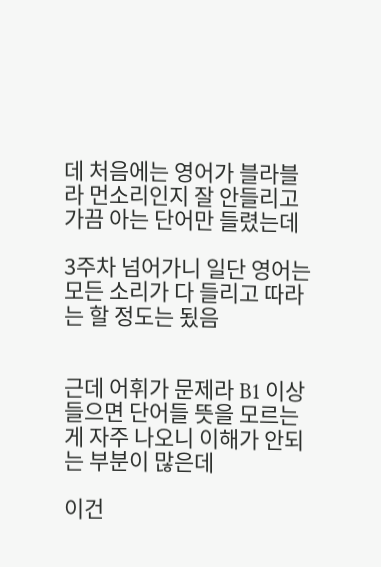데 처음에는 영어가 블라블라 먼소리인지 잘 안들리고 가끔 아는 단어만 들렸는데

3주차 넘어가니 일단 영어는 모든 소리가 다 들리고 따라는 할 정도는 됬음


근데 어휘가 문제라 B1 이상 들으면 단어들 뜻을 모르는게 자주 나오니 이해가 안되는 부분이 많은데

이건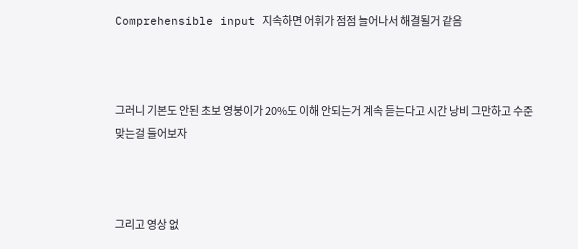Comprehensible input 지속하면 어휘가 점점 늘어나서 해결될거 같음



그러니 기본도 안된 초보 영붕이가 20%도 이해 안되는거 계속 듣는다고 시간 낭비 그만하고 수준 맞는걸 들어보자



그리고 영상 없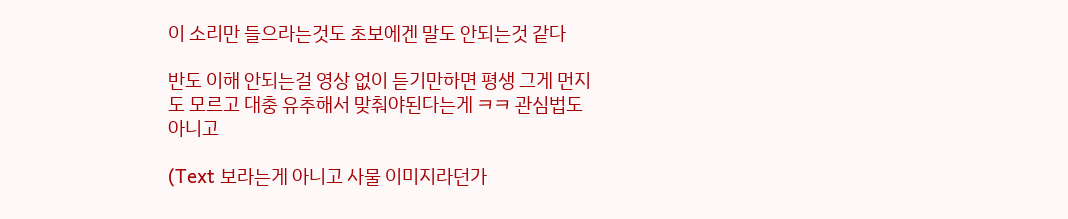이 소리만 들으라는것도 초보에겐 말도 안되는것 같다

반도 이해 안되는걸 영상 없이 듣기만하면 평생 그게 먼지도 모르고 대충 유추해서 맞춰야된다는게 ㅋㅋ 관심법도 아니고

(Text 보라는게 아니고 사물 이미지라던가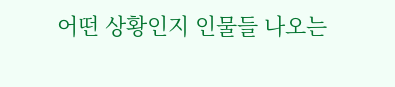어떤 상황인지 인물들 나오는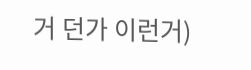거 던가 이런거)